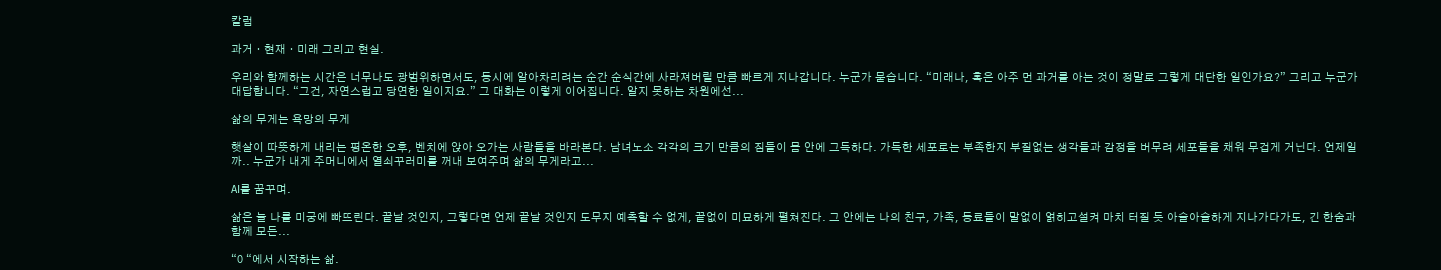칼럼

과거ㆍ현재ㆍ미래 그리고 현실.

우리와 함께하는 시간은 너무나도 광범위하면서도, 동시에 알아차리려는 순간 순식간에 사라져버릴 만큼 빠르게 지나갑니다. 누군가 묻습니다. “미래나, 혹은 아주 먼 과거를 아는 것이 정말로 그렇게 대단한 일인가요?” 그리고 누군가 대답합니다. “그건, 자연스럽고 당연한 일이지요.” 그 대화는 이렇게 이어집니다. 알지 못하는 차원에선...

삶의 무게는 욕망의 무게

햇살이 따뜻하게 내리는 평온한 오후, 벤치에 앉아 오가는 사람들을 바라본다. 남녀노소 각각의 크기 만큼의 짐들이 몸 안에 그득하다. 가득한 세포로는 부족한지 부질없는 생각들과 감정을 버무려 세포들을 채워 무겁게 거닌다. 언제일까.. 누군가 내게 주머니에서 열쇠꾸러미를 꺼내 보여주며 삶의 무게라고...

AI를 꿈꾸며.

삶은 늘 나를 미궁에 빠뜨린다. 끝날 것인지, 그렇다면 언제 끝날 것인지 도무지 예측할 수 없게, 끝없이 미묘하게 펼쳐진다. 그 안에는 나의 친구, 가족, 동료들이 말없이 얽히고설켜 마치 터질 듯 아슬아슬하게 지나가다가도, 긴 한숨과 함께 모든...

“0 “에서 시작하는 삶.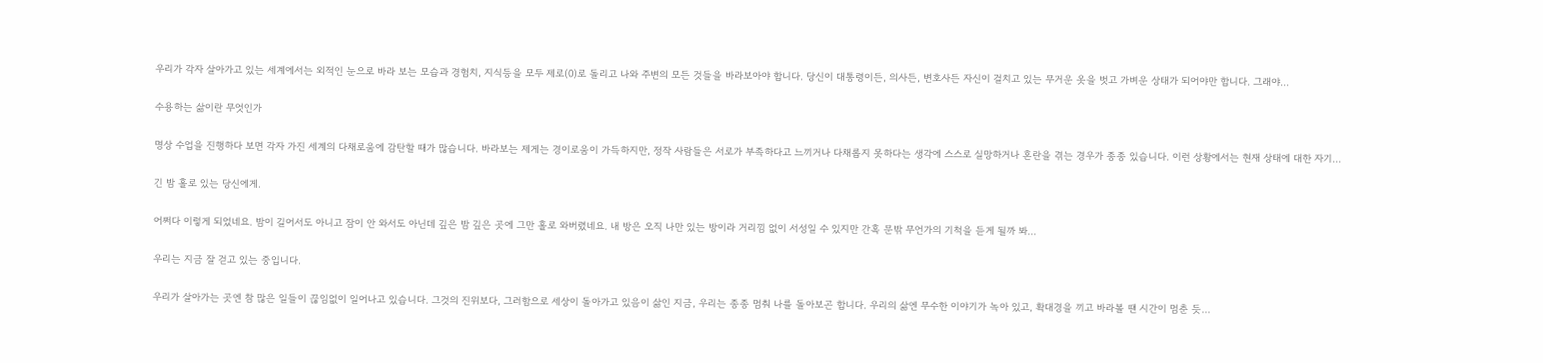우리가 각자 살아가고 있는 세계에서는 외적인 눈으로 바라 보는 모습과 경험치, 지식등을 모두 제로(0)로 돌리고 나와 주변의 모든 것들을 바라보아야 합니다. 당신이 대통령이든, 의사든, 변호사든 자신이 걸치고 있는 무거운 옷을 벗고 가벼운 상태가 되어야만 합니다. 그래야...

수용하는 삶이란 무엇인가

명상 수업을 진행하다 보면 각자 가진 세계의 다채로움에 감탄할 때가 많습니다. 바라보는 제게는 경이로움이 가득하지만, 정작 사람들은 서로가 부족하다고 느끼거나 다채롭지 못하다는 생각에 스스로 실망하거나 혼란을 겪는 경우가 종종 있습니다. 이런 상황에서는 현재 상태에 대한 자기...

긴 밤 홀로 있는 당신에게.

어쩌다 이렇게 되었네요. 밤이 길어서도 아니고 잠이 안 와서도 아닌데 깊은 밤 깊은 곳에 그만 홀로 와버렸네요. 내 방은 오직 나만 있는 방이라 거리낌 없이 서성일 수 있지만 간혹 문밖 무언가의 기척을 듣게 될까 봐...

우리는 지금 잘 걷고 있는 중입니다.

우리가 살아가는 곳엔 참 많은 일들이 끊임없이 일어나고 있습니다. 그것의 진위보다, 그러함으로 세상이 돌아가고 있음이 삶인 지금, 우리는 종종 멈춰 나를 돌아보곤 합니다. 우리의 삶엔 무수한 이야기가 녹아 있고, 확대경을 끼고 바라볼 땐 시간이 멈춘 듯...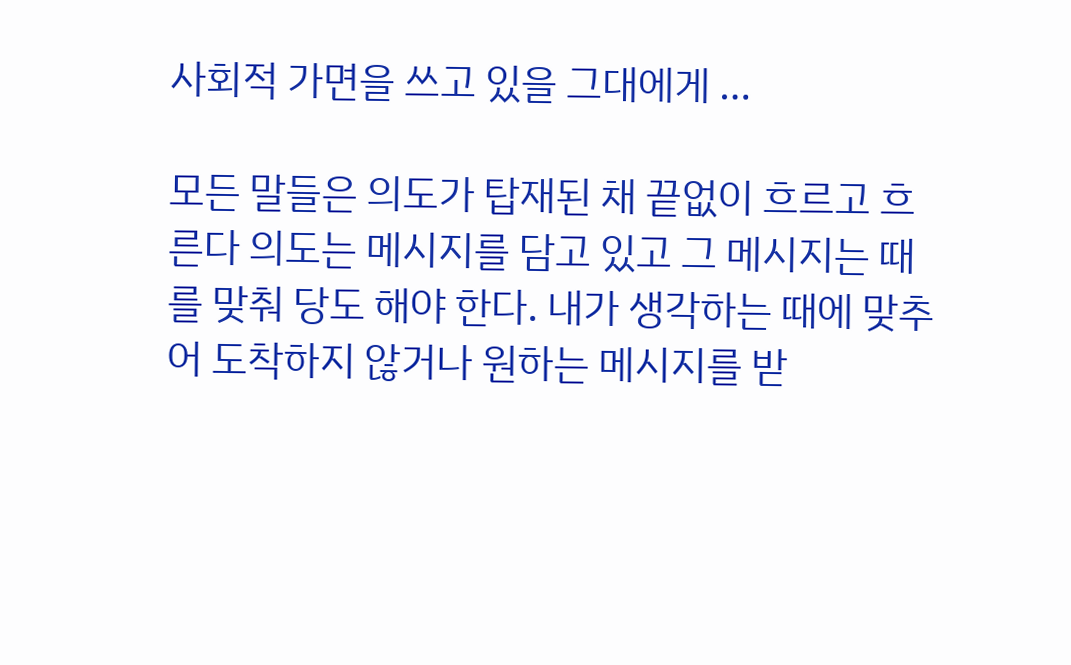사회적 가면을 쓰고 있을 그대에게 …

모든 말들은 의도가 탑재된 채 끝없이 흐르고 흐른다 의도는 메시지를 담고 있고 그 메시지는 때를 맞춰 당도 해야 한다. 내가 생각하는 때에 맞추어 도착하지 않거나 원하는 메시지를 받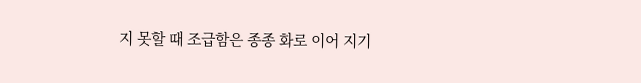지 못할 때 조급함은 종종 화로 이어 지기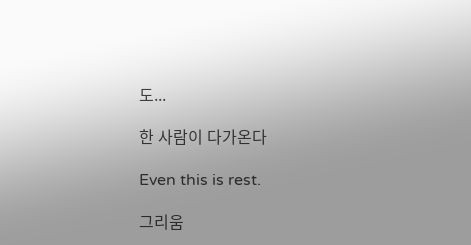도...

한 사람이 다가온다

Even this is rest.

그리움